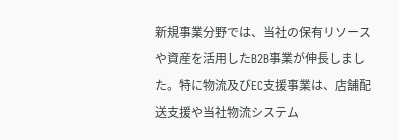新規事業分野では、当社の保有リソースや資産を活用したB2B事業が伸長しました。特に物流及びEC支援事業は、店舗配送支援や当社物流システム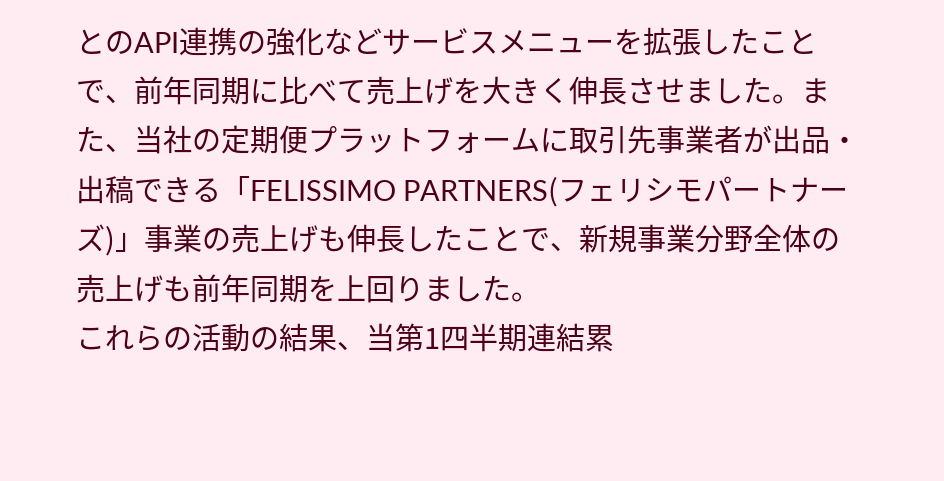とのAPI連携の強化などサービスメニューを拡張したことで、前年同期に比べて売上げを大きく伸長させました。また、当社の定期便プラットフォームに取引先事業者が出品・出稿できる「FELISSIMO PARTNERS(フェリシモパートナーズ)」事業の売上げも伸長したことで、新規事業分野全体の売上げも前年同期を上回りました。
これらの活動の結果、当第1四半期連結累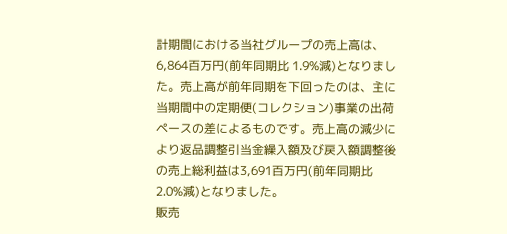計期間における当社グループの売上高は、6,864百万円(前年同期比 1.9%減)となりました。売上高が前年同期を下回ったのは、主に当期間中の定期便(コレクション)事業の出荷ペースの差によるものです。売上高の減少により返品調整引当金繰入額及び戻入額調整後の売上総利益は3,691百万円(前年同期比 2.0%減)となりました。
販売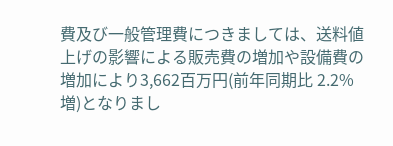費及び一般管理費につきましては、送料値上げの影響による販売費の増加や設備費の増加により3,662百万円(前年同期比 2.2%増)となりまし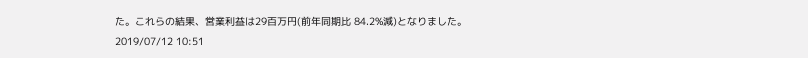た。これらの結果、営業利益は29百万円(前年同期比 84.2%減)となりました。
2019/07/12 10:51